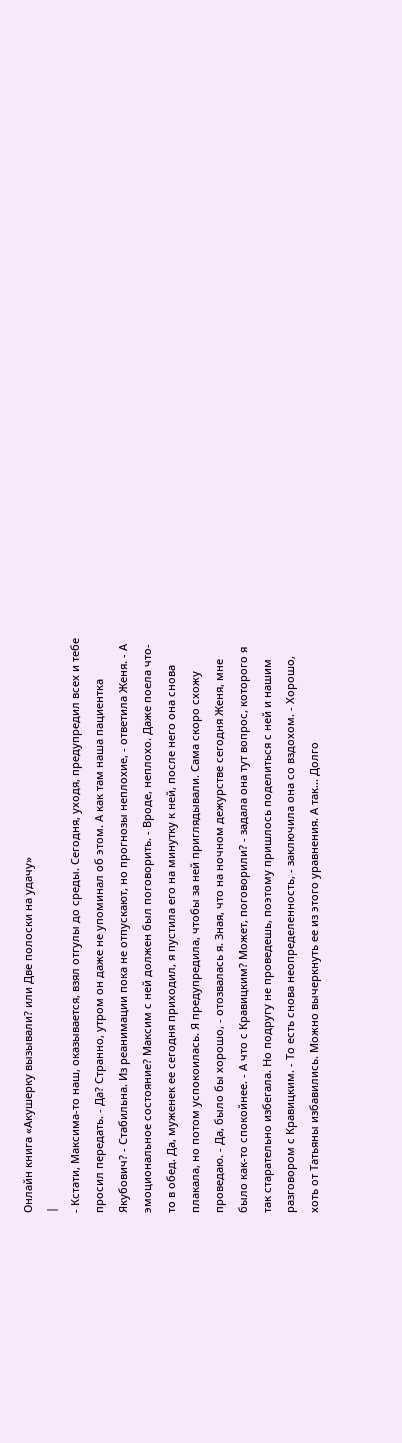Онлайн книга «Акушерку вызывали? или Две полоски на удачу»
|
- Кстати, Максима-то наш, оказывается, взял отгулы до среды. Сегодня, уходя, предупредил всех и тебе просил передать. - Да? Странно, утром он даже не упоминал об этом. А как там наша пациентка Якубович? - Стабильна. Из реанимации пока не отпускают, но прогнозы неплохие, - ответила Женя. - А эмоциональное состояние? Максим с ней должен был поговорить. - Вроде, неплохо. Даже поела что-то в обед. Да, муженек ее сегодня приходил, я пустила его на минутку к ней, после него она снова плакала, но потом успокоилась. Я предупредила, чтобы за ней приглядывали. Сама скоро схожу проведаю. - Да, было бы хорошо, - отозвалась я. Зная, что на ночном дежурстве сегодня Женя, мне было как-то спокойнее. - А что с Кравицким? Может, поговорили? - задала она тут вопрос, которого я так старательно избегала. Но подругу не проведешь, поэтому пришлось поделиться с ней и нашим разговором с Кравицким. - То есть снова неопределенность, - заключила она со вздохом. - Хорошо, хоть от Татьяны избавились. Можно вычеркнуть ее из этого уравнения. А так… Долго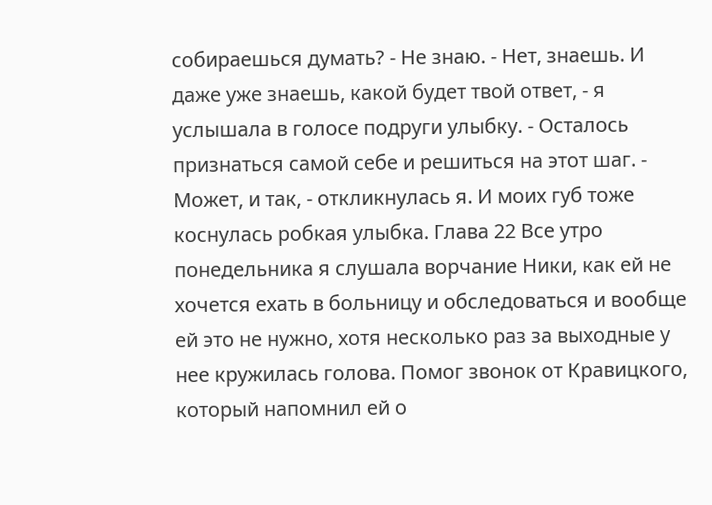собираешься думать? - Не знаю. - Нет, знаешь. И даже уже знаешь, какой будет твой ответ, - я услышала в голосе подруги улыбку. - Осталось признаться самой себе и решиться на этот шаг. - Может, и так, - откликнулась я. И моих губ тоже коснулась робкая улыбка. Глава 22 Все утро понедельника я слушала ворчание Ники, как ей не хочется ехать в больницу и обследоваться и вообще ей это не нужно, хотя несколько раз за выходные у нее кружилась голова. Помог звонок от Кравицкого, который напомнил ей о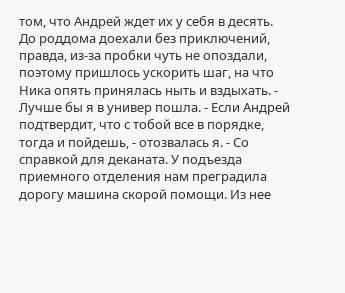том, что Андрей ждет их у себя в десять. До роддома доехали без приключений, правда, из-за пробки чуть не опоздали, поэтому пришлось ускорить шаг, на что Ника опять принялась ныть и вздыхать. - Лучше бы я в универ пошла. - Если Андрей подтвердит, что с тобой все в порядке, тогда и пойдешь, - отозвалась я. - Со справкой для деканата. У подъезда приемного отделения нам преградила дорогу машина скорой помощи. Из нее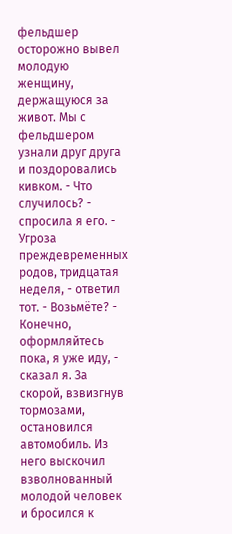фельдшер осторожно вывел молодую женщину, держащуюся за живот. Мы с фельдшером узнали друг друга и поздоровались кивком. - Что случилось? - спросила я его. - Угроза преждевременных родов, тридцатая неделя, - ответил тот. - Возьмёте? - Конечно, оформляйтесь пока, я уже иду, - сказал я. За скорой, взвизгнув тормозами, остановился автомобиль. Из него выскочил взволнованный молодой человек и бросился к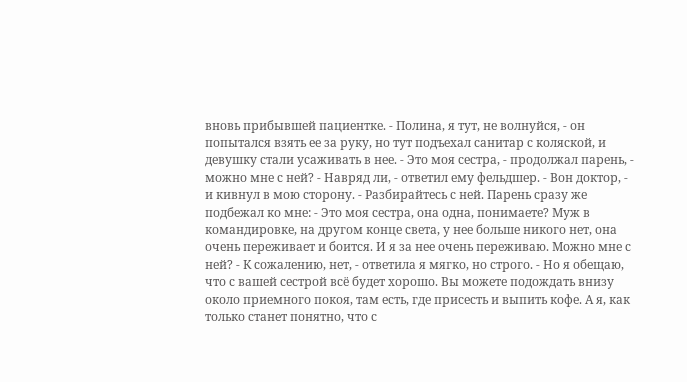вновь прибывшей пациентке. - Полина, я тут, не волнуйся, - он попытался взять ее за руку, но тут подъехал санитар с коляской, и девушку стали усаживать в нее. - Это моя сестра, - продолжал парень, - можно мне с ней? - Навряд ли, - ответил ему фельдшер. - Вон доктор, - и кивнул в мою сторону. - Разбирайтесь с ней. Парень сразу же подбежал ко мне: - Это моя сестра, она одна, понимаете? Муж в командировке, на другом конце света, у нее больше никого нет, она очень переживает и боится. И я за нее очень переживаю. Можно мне с ней? - К сожалению, нет, - ответила я мягко, но строго. - Но я обещаю, что с вашей сестрой всё будет хорошо. Вы можете подождать внизу около приемного покоя, там есть, где присесть и выпить кофе. А я, как только станет понятно, что с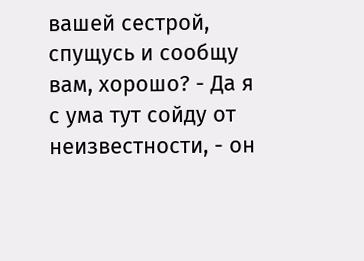вашей сестрой, спущусь и сообщу вам, хорошо? - Да я с ума тут сойду от неизвестности, - он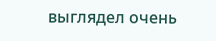выглядел очень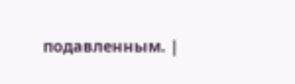подавленным. |